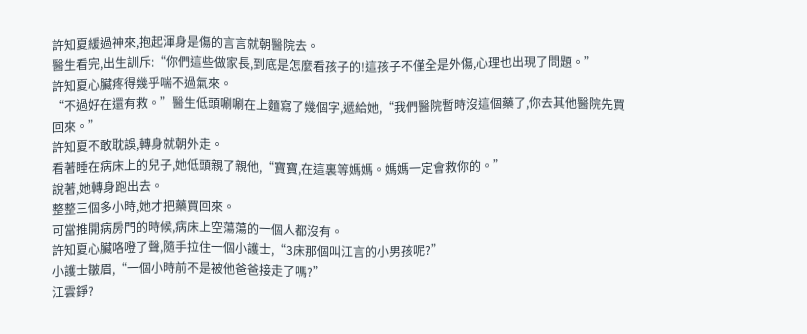許知夏緩過神來,抱起渾身是傷的言言就朝醫院去。
醫生看完,出生訓斥:“你們這些做家長,到底是怎麼看孩子的!這孩子不僅全是外傷,心理也出現了問題。”
許知夏心臟疼得幾乎喘不過氣來。
“不過好在還有救。”醫生低頭唰唰在上麵寫了幾個字,遞給她,“我們醫院暫時沒這個藥了,你去其他醫院先買回來。”
許知夏不敢耽誤,轉身就朝外走。
看著睡在病床上的兒子,她低頭親了親他,“寶寶,在這裏等媽媽。媽媽一定會救你的。”
說著,她轉身跑出去。
整整三個多小時,她才把藥買回來。
可當推開病房門的時候,病床上空蕩蕩的一個人都沒有。
許知夏心臟咯噔了聲,隨手拉住一個小護士,“3床那個叫江言的小男孩呢?”
小護士皺眉,“一個小時前不是被他爸爸接走了嗎?”
江雲錚?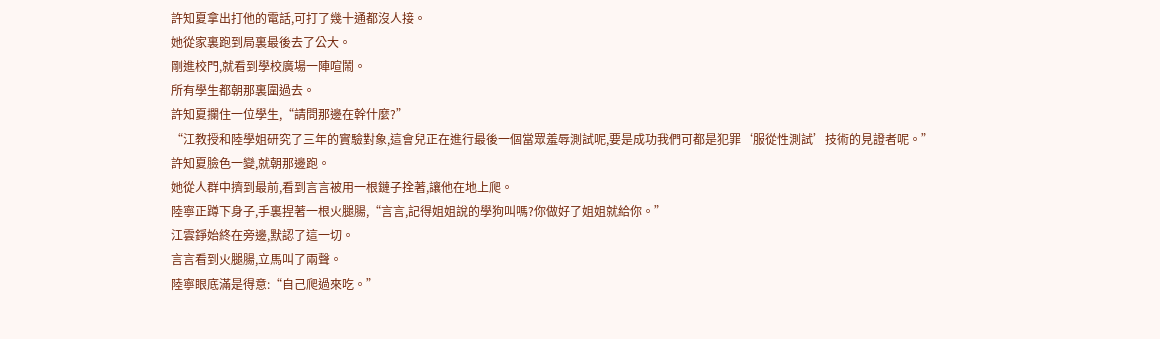許知夏拿出打他的電話,可打了幾十通都沒人接。
她從家裏跑到局裏最後去了公大。
剛進校門,就看到學校廣場一陣喧鬧。
所有學生都朝那裏圍過去。
許知夏攔住一位學生,“請問那邊在幹什麼?”
“江教授和陸學姐研究了三年的實驗對象,這會兒正在進行最後一個當眾羞辱測試呢,要是成功我們可都是犯罪‘服從性測試’技術的見證者呢。”
許知夏臉色一變,就朝那邊跑。
她從人群中擠到最前,看到言言被用一根鏈子拴著,讓他在地上爬。
陸寧正蹲下身子,手裏捏著一根火腿腸,“言言,記得姐姐說的學狗叫嗎?你做好了姐姐就給你。”
江雲錚始終在旁邊,默認了這一切。
言言看到火腿腸,立馬叫了兩聲。
陸寧眼底滿是得意:“自己爬過來吃。”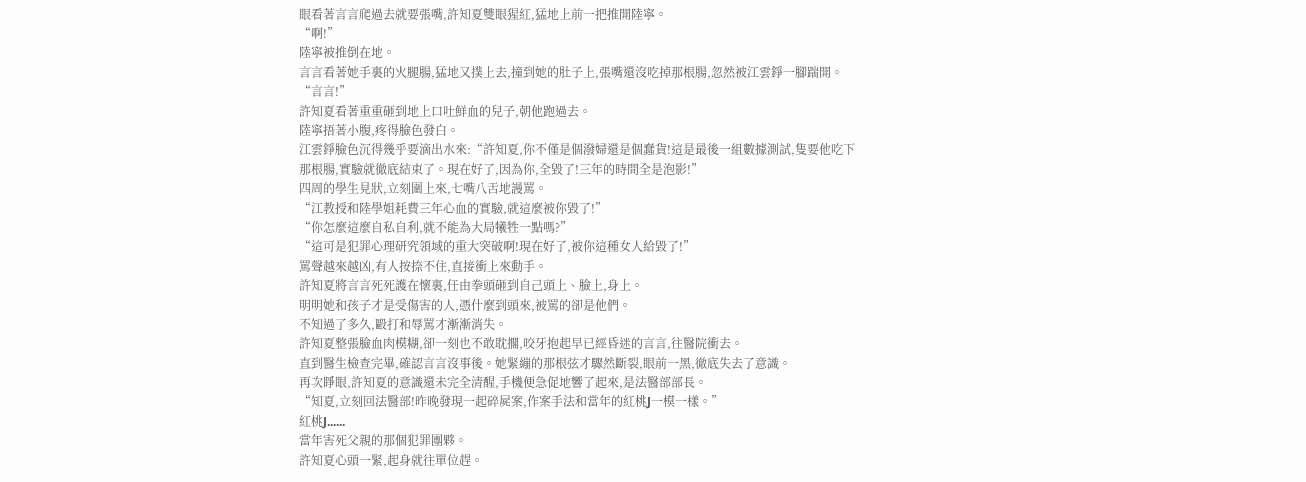眼看著言言爬過去就要張嘴,許知夏雙眼猩紅,猛地上前一把推開陸寧。
“啊!”
陸寧被推倒在地。
言言看著她手裏的火腿腸,猛地又撲上去,撞到她的肚子上,張嘴還沒吃掉那根腸,忽然被江雲錚一腳踹開。
“言言!”
許知夏看著重重砸到地上口吐鮮血的兒子,朝他跑過去。
陸寧捂著小腹,疼得臉色發白。
江雲錚臉色沉得幾乎要滴出水來:“許知夏,你不僅是個潑婦還是個蠢貨!這是最後一組數據測試,隻要他吃下那根腸,實驗就徹底結束了。現在好了,因為你,全毀了!三年的時間全是泡影!”
四周的學生見狀,立刻圍上來,七嘴八舌地謾罵。
“江教授和陸學姐耗費三年心血的實驗,就這麼被你毀了!”
“你怎麼這麼自私自利,就不能為大局犧牲一點嗎?”
“這可是犯罪心理研究領域的重大突破啊!現在好了,被你這種女人給毀了!”
罵聲越來越凶,有人按捺不住,直接衝上來動手。
許知夏將言言死死護在懷裏,任由拳頭砸到自己頭上、臉上,身上。
明明她和孩子才是受傷害的人,憑什麼到頭來,被罵的卻是他們。
不知過了多久,毆打和辱罵才漸漸消失。
許知夏整張臉血肉模糊,卻一刻也不敢耽擱,咬牙抱起早已經昏迷的言言,往醫院衝去。
直到醫生檢查完畢,確認言言沒事後。她緊繃的那根弦才驟然斷裂,眼前一黑,徹底失去了意識。
再次睜眼,許知夏的意識還未完全清醒,手機便急促地響了起來,是法醫部部長。
“知夏,立刻回法醫部!昨晚發現一起碎屍案,作案手法和當年的紅桃J一模一樣。”
紅桃J......
當年害死父親的那個犯罪團夥。
許知夏心頭一緊,起身就往單位趕。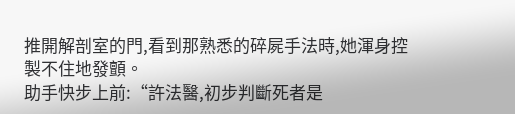推開解剖室的門,看到那熟悉的碎屍手法時,她渾身控製不住地發顫。
助手快步上前:“許法醫,初步判斷死者是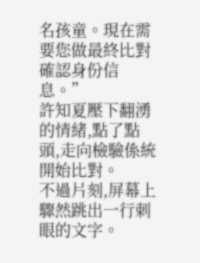名孩童。現在需要您做最終比對確認身份信息。”
許知夏壓下翻湧的情緒,點了點頭,走向檢驗係統開始比對。
不過片刻,屏幕上驟然跳出一行刺眼的文字。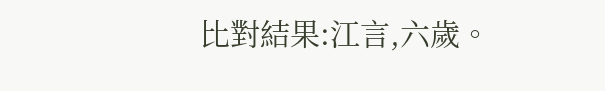比對結果:江言,六歲。